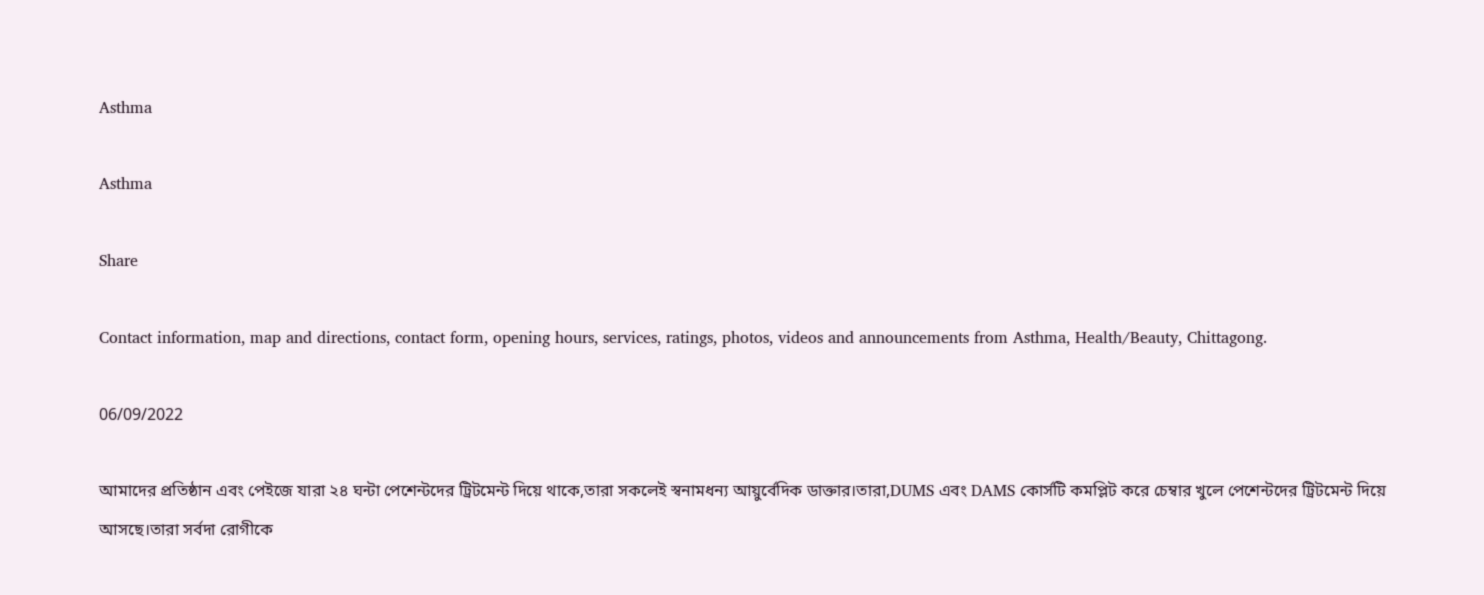Asthma

Asthma

Share

Contact information, map and directions, contact form, opening hours, services, ratings, photos, videos and announcements from Asthma, Health/Beauty, Chittagong.

06/09/2022

আমাদের প্রতিষ্ঠান এবং পেইজে যারা ২৪ ঘন্টা পেশেন্টদের ট্রিটমেন্ট দিয়ে থাকে,তারা সকলেই স্বনামধন্য আয়ুর্বেদিক ডাক্তার।তারা,DUMS এবং DAMS কোর্সটি কমপ্লিট করে চেম্বার খুলে পেশেন্টদের ট্রিটমেন্ট দিয়ে আসছে।তারা সর্বদা রোগীকে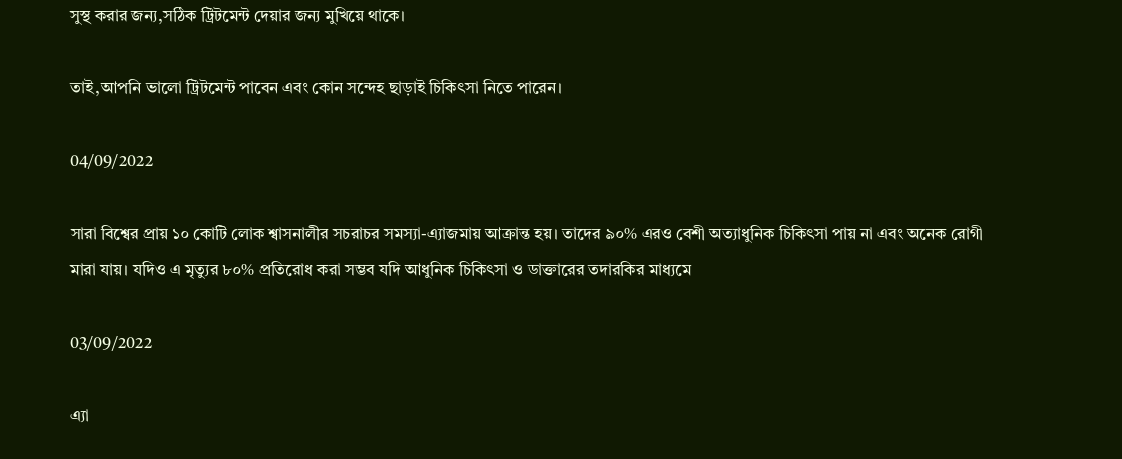সুস্থ করার জন্য,সঠিক ট্রিটমেন্ট দেয়ার জন্য মুখিয়ে থাকে।

তাই,আপনি ভালো ট্রিটমেন্ট পাবেন এবং কোন সন্দেহ ছাড়াই চিকিৎসা নিতে পারেন।

04/09/2022

সারা বিশ্বের প্রায় ১০ কোটি লোক শ্বাসনালীর সচরাচর সমস্যা-এ্যাজমায় আক্রান্ত হয়। তাদের ৯০% এরও বেশী অত্যাধুনিক চিকিৎসা পায় না এবং অনেক রোগী মারা যায়। যদিও এ মৃত্যুর ৮০% প্রতিরোধ করা সম্ভব যদি আধুনিক চিকিৎসা ও ডাক্তারের তদারকির মাধ্যমে

03/09/2022

এ্যা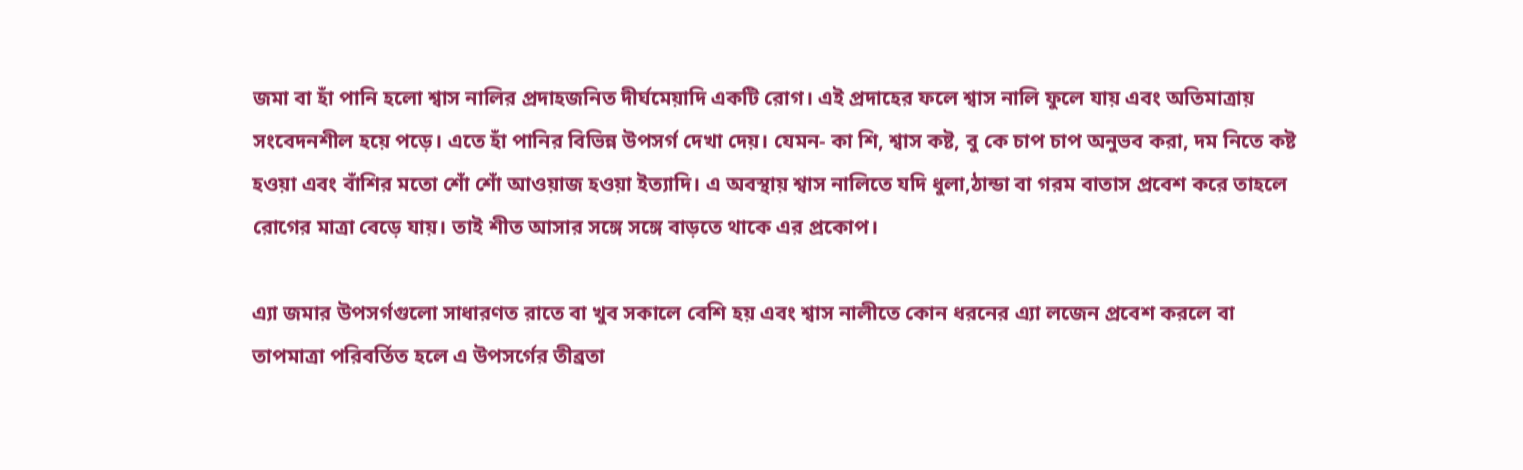জমা বা হাঁ পানি হলো শ্বাস নালির প্রদাহজনিত দীর্ঘমেয়াদি একটি রোগ। এই প্রদাহের ফলে শ্বাস নালি ফুলে যায় এবং অতিমাত্রায় সংবেদনশীল হয়ে পড়ে। এতে হাঁ পানির বিভিন্ন উপসর্গ দেখা দেয়। যেমন- কা শি, শ্বাস কষ্ট, বু কে চাপ চাপ অনুভব করা, দম নিতে কষ্ট হওয়া এবং বাঁশির মতো শোঁ শোঁ আওয়াজ হওয়া ইত্যাদি। এ অবস্থায় শ্বাস নালিতে যদি ধুলা,ঠান্ডা বা গরম বাতাস প্রবেশ করে তাহলে রোগের মাত্রা বেড়ে যায়। তাই শীত আসার সঙ্গে সঙ্গে বাড়তে থাকে এর প্রকোপ।

এ্যা জমার উপসর্গগুলো সাধারণত রাতে বা খুব সকালে বেশি হয় এবং শ্বাস নালীতে কোন ধরনের এ্যা লজেন প্রবেশ করলে বা তাপমাত্রা পরিবর্তিত হলে এ উপসর্গের তীব্রতা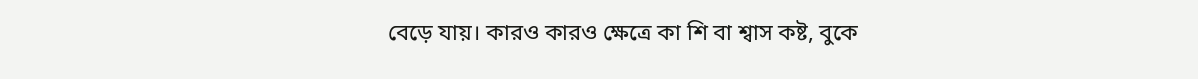বেড়ে যায়। কারও কারও ক্ষেত্রে কা শি বা শ্বাস কষ্ট, বুকে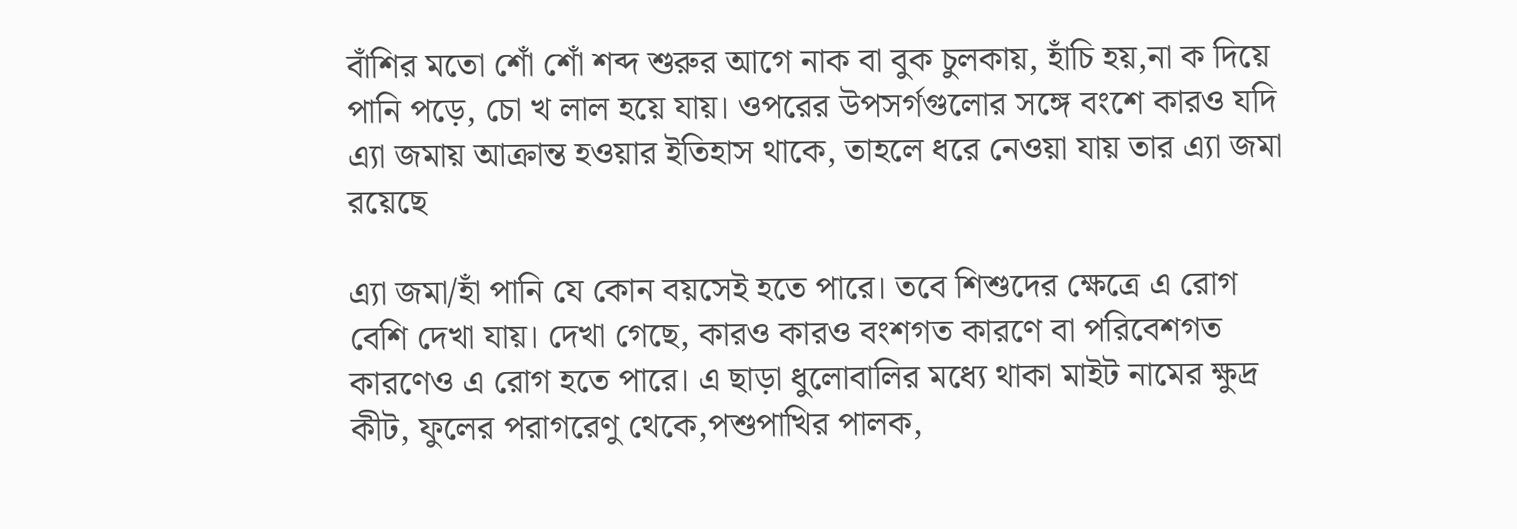বাঁশির মতো শোঁ শোঁ শব্দ শুরুর আগে নাক বা বুক চুলকায়, হাঁচি হয়,না ক দিয়ে পানি পড়ে, চো খ লাল হয়ে যায়। ওপরের উপসর্গগুলোর সঙ্গে বংশে কারও যদি এ্যা জমায় আক্রান্ত হওয়ার ইতিহাস থাকে, তাহলে ধরে নেওয়া যায় তার এ্যা জমা রয়েছে

এ্যা জমা/হাঁ পানি যে কোন বয়সেই হতে পারে। তবে শিশুদের ক্ষেত্রে এ রোগ বেশি দেখা যায়। দেখা গেছে, কারও কারও বংশগত কারণে বা পরিবেশগত কারণেও এ রোগ হতে পারে। এ ছাড়া ধুলোবালির মধ্যে থাকা মাইট নামের ক্ষুদ্র কীট, ফুলের পরাগরেণু থেকে,পশুপাখির পালক,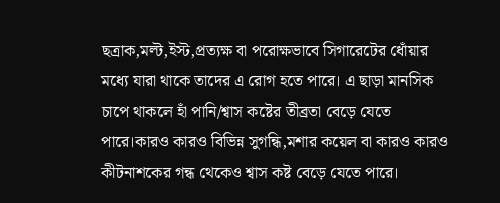ছত্রাক,মল্ট,ইস্ট,প্রত্যক্ষ বা পরোক্ষভাবে সিগারেটের ধোঁয়ার মধ্যে যারা থাকে তাদের এ রোগ হতে পারে। এ ছাড়া মানসিক চাপে থাকলে হাঁ পানি/শ্বাস কষ্টের তীব্রতা বেড়ে যেতে পারে।কারও কারও বিভিন্ন সুগন্ধি,মশার কয়েল বা কারও কারও কীটনাশকের গন্ধ থেকেও শ্বাস কষ্ট বেড়ে যেতে পারে।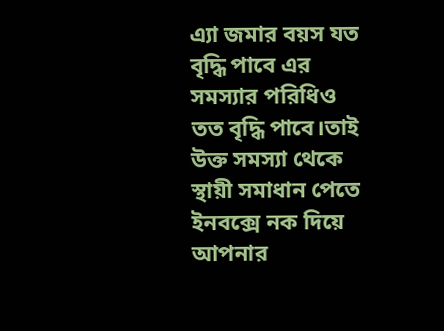এ্যা জমার বয়স যত বৃদ্ধি পাবে এর সমস্যার পরিধিও তত বৃদ্ধি পাবে।তাই উক্ত সমস্যা থেকে স্থায়ী সমাধান পেতে ইনবক্সে নক দিয়ে আপনার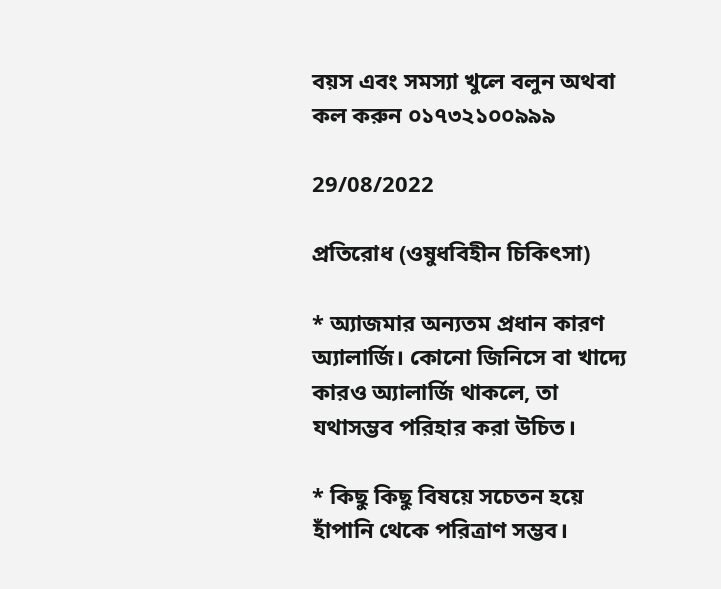বয়স এবং সমস্যা খুলে বলুন অথবা কল করুন ০১৭৩২১০০৯৯৯

29/08/2022

প্রতিরোধ (ওষুধবিহীন চিকিৎসা)

* অ্যাজমার অন্যতম প্রধান কারণ অ্যালার্জি। কোনো জিনিসে বা খাদ্যে কারও অ্যালার্জি থাকলে, তা যথাসম্ভব পরিহার করা উচিত।

* কিছু কিছু বিষয়ে সচেতন হয়ে হাঁপানি থেকে পরিত্রাণ সম্ভব।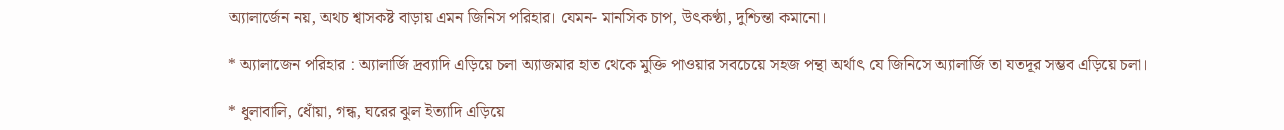অ্যালার্জেন নয়, অথচ শ্বাসকষ্ট বাড়ায় এমন জিনিস পরিহার। যেমন- মানসিক চাপ, উৎকণ্ঠা, দুশ্চিন্তা কমানো।

* অ্যালাজেন পরিহার : অ্যালার্জি দ্রব্যাদি এড়িয়ে চলা অ্যাজমার হাত থেকে মুক্তি পাওয়ার সবচেয়ে সহজ পন্থা অর্থাৎ যে জিনিসে অ্যালার্জি তা যতদূর সম্ভব এড়িয়ে চলা।

* ধুলাবালি, ধোঁয়া, গন্ধ, ঘরের ঝুল ইত্যাদি এড়িয়ে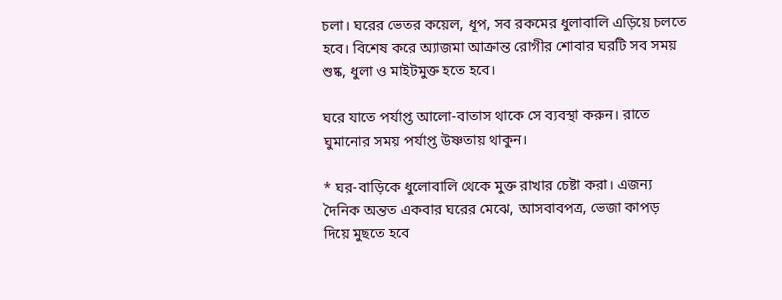চলা। ঘরের ভেতর কয়েল, ধূপ, সব রকমের ধুলাবালি এড়িয়ে চলতে হবে। বিশেষ করে অ্যাজমা আক্রান্ত রোগীর শোবার ঘরটি সব সময় শুষ্ক, ধুলা ও মাইটমুক্ত হতে হবে।

ঘরে যাতে পর্যাপ্ত আলো-বাতাস থাকে সে ব্যবস্থা করুন। রাতে ঘুমানোর সময় পর্যাপ্ত উষ্ণতায় থাকুন।

* ঘর-বাড়িকে ধুলোবালি থেকে মুক্ত রাখার চেষ্টা করা। এজন্য দৈনিক অন্তত একবার ঘরের মেঝে, আসবাবপত্র, ভেজা কাপড় দিয়ে মুছতে হবে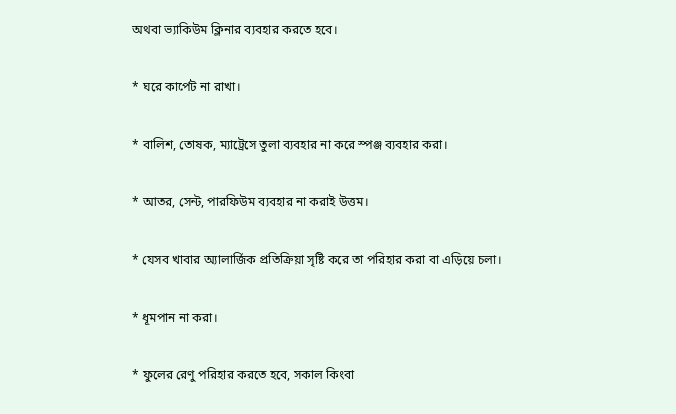অথবা ভ্যাকিউম ক্লিনার ব্যবহার করতে হবে।

* ঘরে কার্পেট না রাখা।

* বালিশ, তোষক, ম্যাট্রেসে তুলা ব্যবহার না করে স্পঞ্জ ব্যবহার করা।

* আতর, সেন্ট, পারফিউম ব্যবহার না করাই উত্তম।

* যেসব খাবার অ্যালার্জিক প্রতিক্রিয়া সৃষ্টি করে তা পরিহার করা বা এড়িয়ে চলা।

* ধূমপান না করা।

* ফুলের রেণু পরিহার করতে হবে, সকাল কিংবা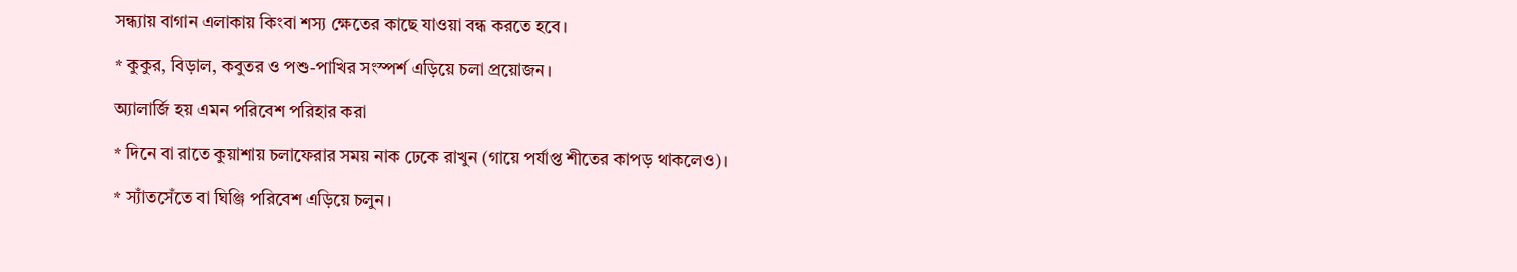সন্ধ্যায় বাগান এলাকায় কিংবা শস্য ক্ষেতের কাছে যাওয়া বন্ধ করতে হবে।

* কুকুর, বিড়াল, কবুতর ও পশু-পাখির সংস্পর্শ এড়িয়ে চলা প্রয়োজন।

অ্যালার্জি হয় এমন পরিবেশ পরিহার করা

* দিনে বা রাতে কুয়াশায় চলাফেরার সময় নাক ঢেকে রাখুন (গায়ে পর্যাপ্ত শীতের কাপড় থাকলেও)।

* স্যাঁতসেঁতে বা ঘিঞ্জি পরিবেশ এড়িয়ে চলুন।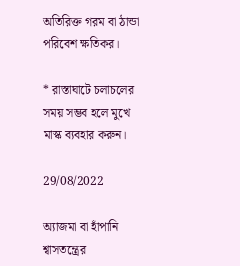অতিরিক্ত গরম বা ঠান্ডা পরিবেশ ক্ষতিকর।

* রাস্তাঘাটে চলাচলের সময় সম্ভব হলে মুখে মাস্ক ব্যবহার করুন।

29/08/2022

অ্যাজমা বা হাঁপানি শ্বাসতন্ত্রের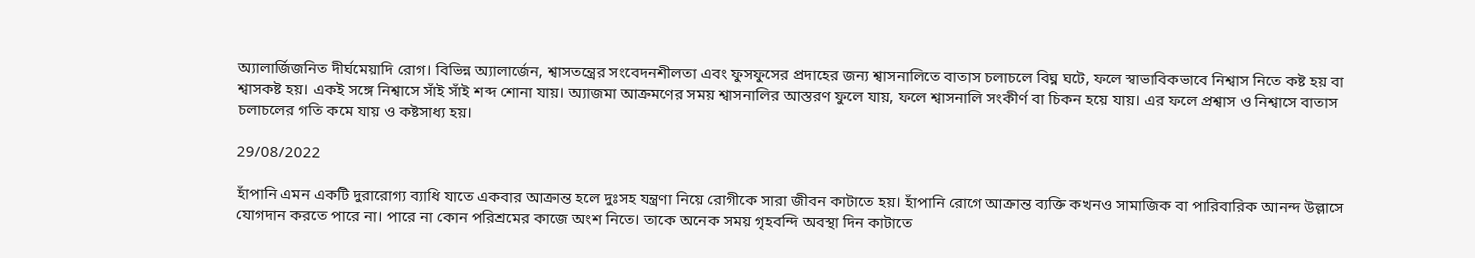অ্যালার্জিজনিত দীর্ঘমেয়াদি রোগ। বিভিন্ন অ্যালার্জেন, শ্বাসতন্ত্রের সংবেদনশীলতা এবং ফুসফুসের প্রদাহের জন্য শ্বাসনালিতে বাতাস চলাচলে বিঘ্ন ঘটে, ফলে স্বাভাবিকভাবে নিশ্বাস নিতে কষ্ট হয় বা শ্বাসকষ্ট হয়। একই সঙ্গে নিশ্বাসে সাঁই সাঁই শব্দ শোনা যায়। অ্যাজমা আক্রমণের সময় শ্বাসনালির আস্তরণ ফুলে যায়, ফলে শ্বাসনালি সংকীর্ণ বা চিকন হয়ে যায়। এর ফলে প্রশ্বাস ও নিশ্বাসে বাতাস চলাচলের গতি কমে যায় ও কষ্টসাধ্য হয়।

29/08/2022

হাঁপানি এমন একটি দুরারোগ্য ব্যাধি যাতে একবার আক্রান্ত হলে দুঃসহ যন্ত্রণা নিয়ে রোগীকে সারা জীবন কাটাতে হয়। হাঁপানি রোগে আক্রান্ত ব্যক্তি কখনও সামাজিক বা পারিবারিক আনন্দ উল্লাসে যোগদান করতে পারে না। পারে না কোন পরিশ্রমের কাজে অংশ নিতে। তাকে অনেক সময় গৃহবন্দি অবস্থা দিন কাটাতে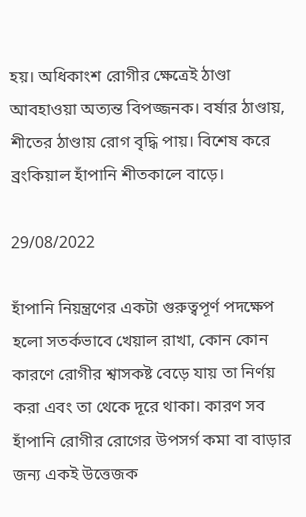হয়। অধিকাংশ রোগীর ক্ষেত্রেই ঠাণ্ডা আবহাওয়া অত্যন্ত বিপজ্জনক। বর্ষার ঠাণ্ডায়, শীতের ঠাণ্ডায় রোগ বৃদ্ধি পায়। বিশেষ করে ব্রংকিয়াল হাঁপানি শীতকালে বাড়ে।

29/08/2022

হাঁপানি নিয়ন্ত্রণের একটা গুরুত্বপূর্ণ পদক্ষেপ হলো সতর্কভাবে খেয়াল রাখা, কোন কোন কারণে রোগীর শ্বাসকষ্ট বেড়ে যায় তা নির্ণয় করা এবং তা থেকে দূরে থাকা। কারণ সব হাঁপানি রোগীর রোগের উপসর্গ কমা বা বাড়ার জন্য একই উত্তেজক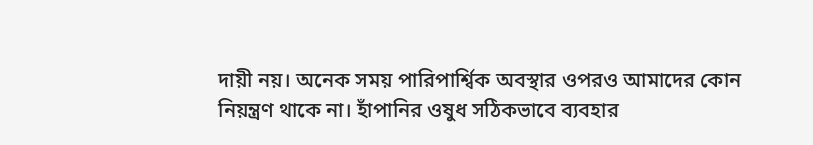দায়ী নয়। অনেক সময় পারিপার্শ্বিক অবস্থার ওপরও আমাদের কোন নিয়ন্ত্রণ থাকে না। হাঁপানির ওষুধ সঠিকভাবে ব্যবহার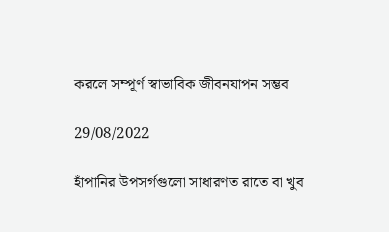করলে সম্পূর্ণ স্বাভাবিক জীবনযাপন সম্ভব

29/08/2022

হাঁপানির উপসর্গগুলো সাধারণত রাতে বা খুব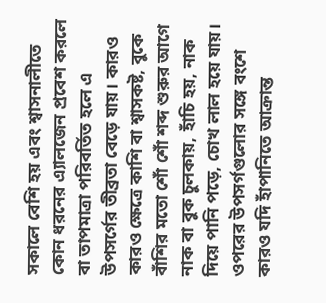সকালে বেশি হয় এবং শ্বাসনালীতে কোন ধরনের এ্যালজেন প্রবেশ করলে বা তাপমাত্রা পরিবর্তিত হলে এ উপসর্গের তীব্রতা বেড়ে যায়। কারও কারও ক্ষেত্রে কাশি বা শ্বাসকষ্ট, বুকে বাঁশির মতো শোঁ শোঁ শব্দ শুরুর আগে নাক বা বুক চুলকায়, হাঁচি হয়, নাক দিয়ে পানি পড়ে, চোখ লাল হয়ে যায়। ওপরের উপসর্গগুলোর সঙ্গে বংশে কারও যদি হাঁপানিতে আক্রান্ত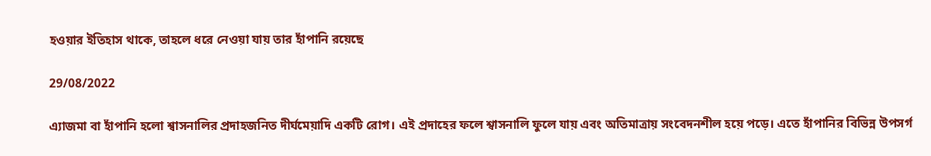হওয়ার ইতিহাস থাকে, তাহলে ধরে নেওয়া যায় তার হাঁপানি রয়েছে

29/08/2022

এ্যাজমা বা হাঁপানি হলো শ্বাসনালির প্রদাহজনিত দীর্ঘমেয়াদি একটি রোগ। এই প্রদাহের ফলে শ্বাসনালি ফুলে যায় এবং অতিমাত্রায় সংবেদনশীল হয়ে পড়ে। এতে হাঁপানির বিভিন্ন উপসর্গ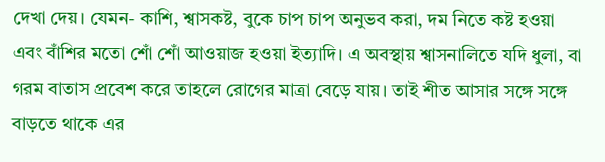দেখা দেয়। যেমন- কাশি, শ্বাসকষ্ট, বুকে চাপ চাপ অনুভব করা, দম নিতে কষ্ট হওয়া এবং বাঁশির মতো শোঁ শোঁ আওয়াজ হওয়া ইত্যাদি। এ অবস্থায় শ্বাসনালিতে যদি ধুলা, বা গরম বাতাস প্রবেশ করে তাহলে রোগের মাত্রা বেড়ে যায়। তাই শীত আসার সঙ্গে সঙ্গে বাড়তে থাকে এর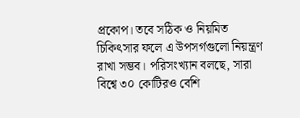প্রকোপ। তবে সঠিক ও নিয়মিত চিকিৎসার ফলে এ উপসর্গগুলো নিয়ন্ত্রণ রাখা সম্ভব। পরিসংখ্যান বলছে, সারা বিশ্বে ৩০ কোটিরও বেশি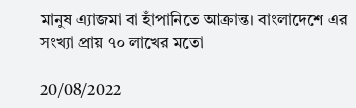মানুষ এ্যাজমা বা হাঁপানিতে আক্রান্ত। বাংলাদেশে এর সংখ্যা প্রায় ৭০ লাখের মতো

20/08/2022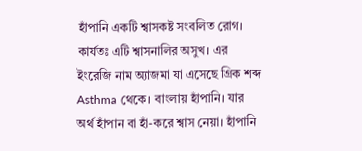হাঁপানি একটি শ্বাসকষ্ট সংবলিত রোগ। কার্যতঃ এটি শ্বাসনালির অসুখ। এর ইংরেজি নাম অ্যাজমা যা এসেছে গ্রিক শব্দ Asthma থেকে। বাংলায় হাঁপানি। যার অর্থ হাঁপান বা হাঁ-করে শ্বাস নেয়া। হাঁপানি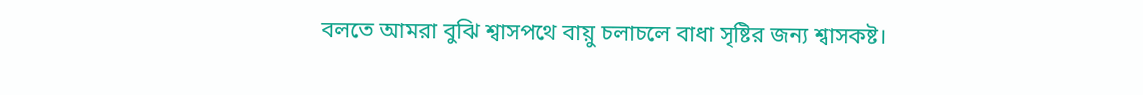বলতে আমরা বুঝি শ্বাসপথে বায়ু চলাচলে বাধা সৃষ্টির জন্য শ্বাসকষ্ট।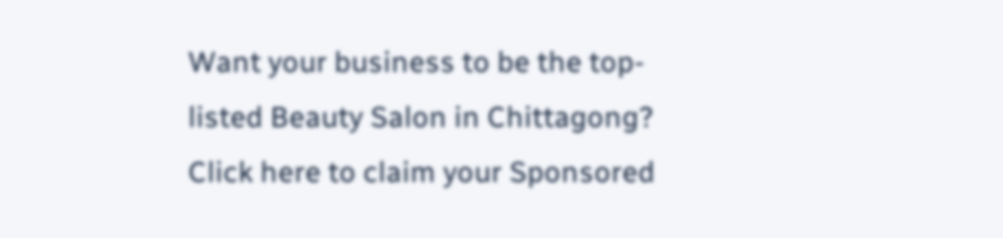Want your business to be the top-listed Beauty Salon in Chittagong?
Click here to claim your Sponsored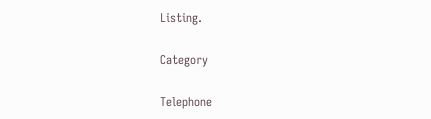Listing.

Category

Telephone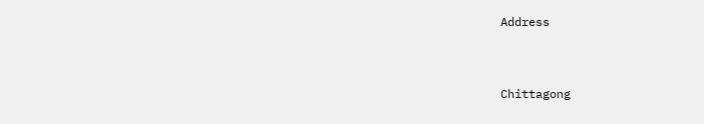Address


Chittagong